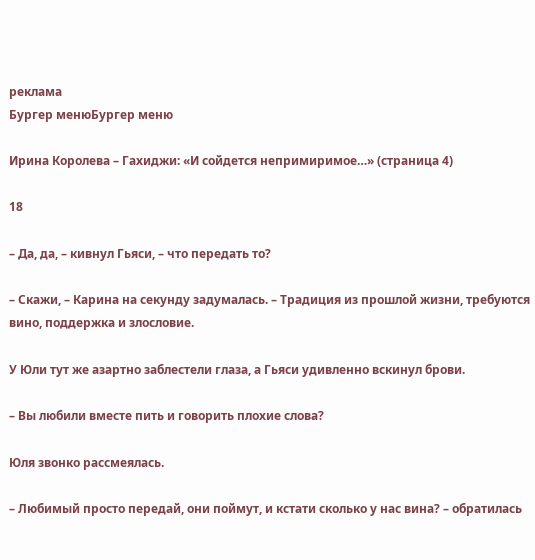реклама
Бургер менюБургер меню

Ирина Королева – Гахиджи: «И сойдется непримиримое…» (страница 4)

18

– Да, да, – кивнул Гьяси, – что передать то?

– Скажи, – Карина на секунду задумалась. – Традиция из прошлой жизни, требуются вино, поддержка и злословие.

У Юли тут же азартно заблестели глаза, а Гьяси удивленно вскинул брови.

– Вы любили вместе пить и говорить плохие слова?

Юля звонко рассмеялась.

– Любимый просто передай, они поймут, и кстати сколько у нас вина? – обратилась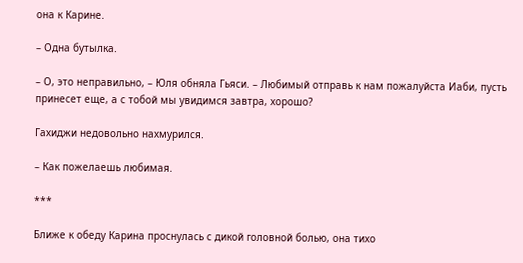она к Карине.

– Одна бутылка.

– О, это неправильно, – Юля обняла Гьяси. – Любимый отправь к нам пожалуйста Иаби, пусть принесет еще, а с тобой мы увидимся завтра, хорошо?

Гахиджи недовольно нахмурился.

– Как пожелаешь любимая.

***

Ближе к обеду Карина проснулась с дикой головной болью, она тихо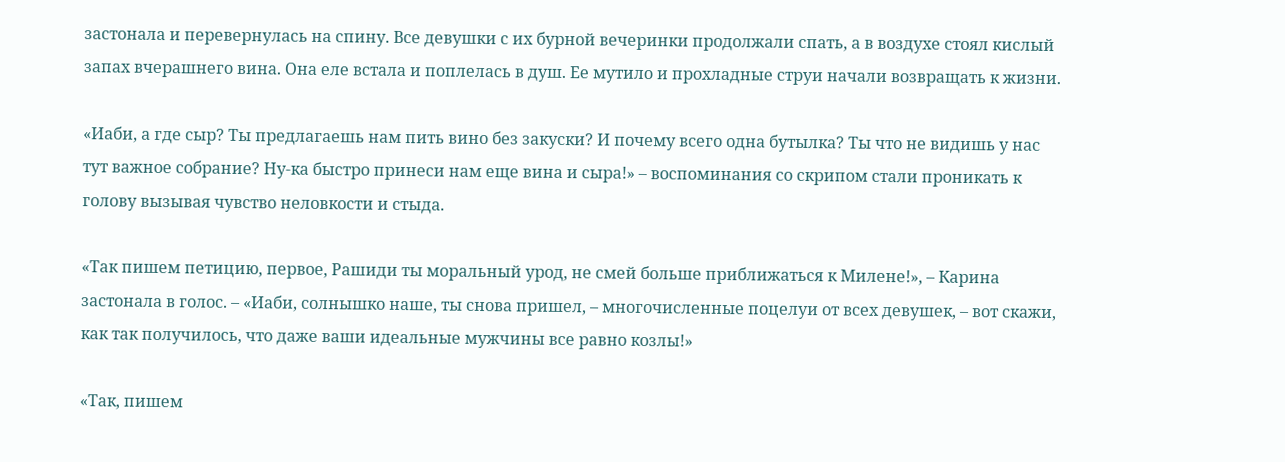застонала и перевернулась на спину. Все девушки с их бурной вечеринки продолжали спать, а в воздухе стоял кислый запах вчерашнего вина. Она еле встала и поплелась в душ. Ее мутило и прохладные струи начали возвращать к жизни.

«Иаби, а где сыр? Ты предлагаешь нам пить вино без закуски? И почему всего одна бутылка? Ты что не видишь у нас тут важное собрание? Ну-ка быстро принеси нам еще вина и сыра!» – воспоминания со скрипом стали проникать к голову вызывая чувство неловкости и стыда.

«Так пишем петицию, первое, Рашиди ты моральный урод, не смей больше приближаться к Милене!», – Карина застонала в голос. – «Иаби, солнышко наше, ты снова пришел, – многочисленные поцелуи от всех девушек, – вот скажи, как так получилось, что даже ваши идеальные мужчины все равно козлы!»

«Так, пишем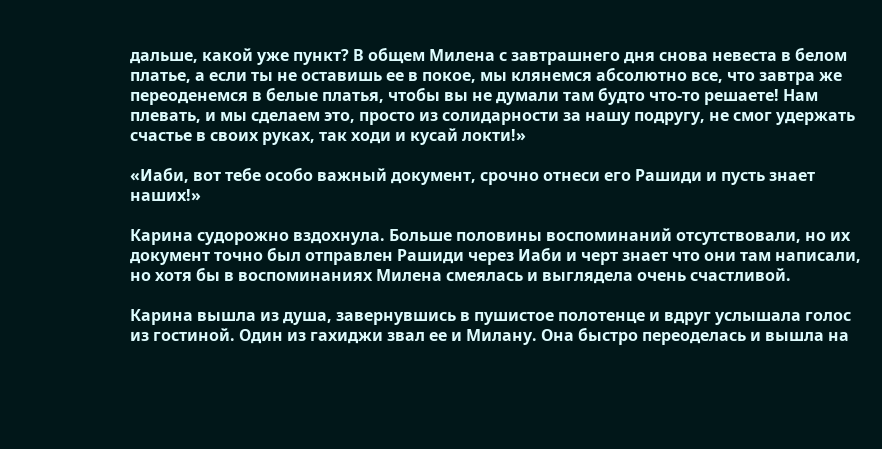дальше, какой уже пункт? В общем Милена с завтрашнего дня снова невеста в белом платье, а если ты не оставишь ее в покое, мы клянемся абсолютно все, что завтра же переоденемся в белые платья, чтобы вы не думали там будто что-то решаете! Нам плевать, и мы сделаем это, просто из солидарности за нашу подругу, не смог удержать счастье в своих руках, так ходи и кусай локти!»

«Иаби, вот тебе особо важный документ, срочно отнеси его Рашиди и пусть знает наших!»

Карина судорожно вздохнула. Больше половины воспоминаний отсутствовали, но их документ точно был отправлен Рашиди через Иаби и черт знает что они там написали, но хотя бы в воспоминаниях Милена смеялась и выглядела очень счастливой.

Карина вышла из душа, завернувшись в пушистое полотенце и вдруг услышала голос из гостиной. Один из гахиджи звал ее и Милану. Она быстро переоделась и вышла на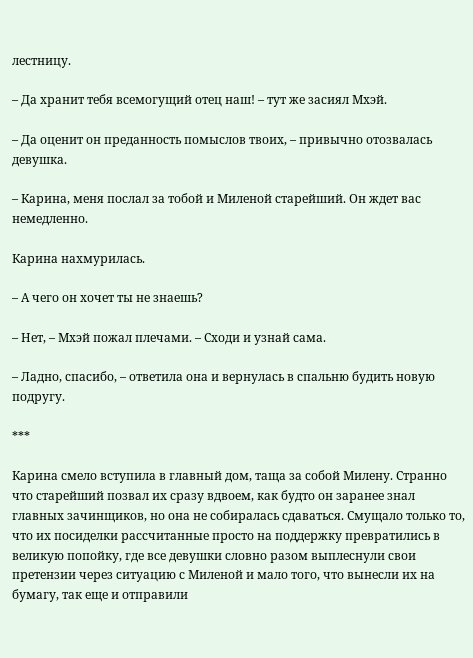лестницу.

– Да хранит тебя всемогущий отец наш! – тут же засиял Мхэй.

– Да оценит он преданность помыслов твоих, – привычно отозвалась девушка.

– Карина, меня послал за тобой и Миленой старейший. Он ждет вас немедленно.

Карина нахмурилась.

– А чего он хочет ты не знаешь?

– Нет, – Мхэй пожал плечами. – Сходи и узнай сама.

– Ладно, спасибо, – ответила она и вернулась в спальню будить новую подругу.

***

Карина смело вступила в главный дом, таща за собой Милену. Странно что старейший позвал их сразу вдвоем, как будто он заранее знал главных зачинщиков, но она не собиралась сдаваться. Смущало только то, что их посиделки рассчитанные просто на поддержку превратились в великую попойку, где все девушки словно разом выплеснули свои претензии через ситуацию с Миленой и мало того, что вынесли их на бумагу, так еще и отправили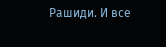Рашиди. И все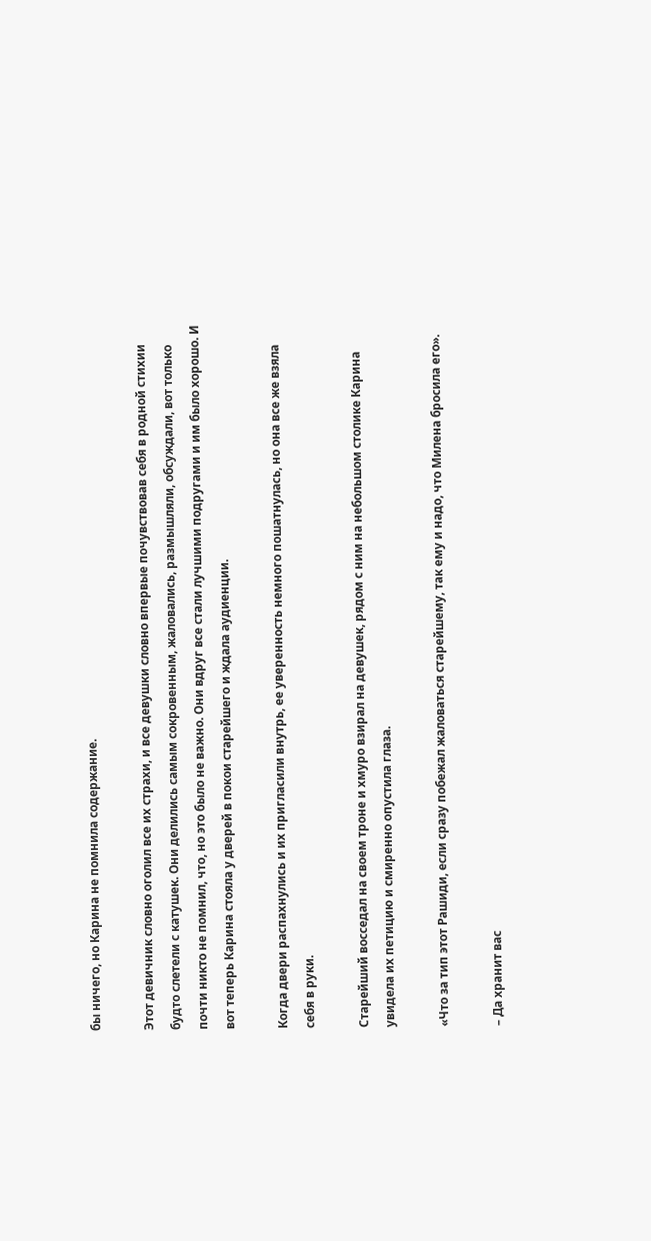бы ничего, но Карина не помнила содержание.

Этот девичник словно оголил все их страхи, и все девушки словно впервые почувствовав себя в родной стихии будто слетели с катушек. Они делились самым сокровенным, жаловались, размышляли, обсуждали, вот только почти никто не помнил, что, но это было не важно. Они вдруг все стали лучшими подругами и им было хорошо. И вот теперь Карина стояла у дверей в покои старейшего и ждала аудиенции.

Когда двери распахнулись и их пригласили внутрь, ее уверенность немного пошатнулась, но она все же взяла себя в руки.

Старейший восседал на своем троне и хмуро взирал на девушек, рядом с ним на небольшом столике Карина увидела их петицию и смиренно опустила глаза.

«Что за тип этот Рашиди, если сразу побежал жаловаться старейшему, так ему и надо, что Милена бросила его».

– Да хранит вас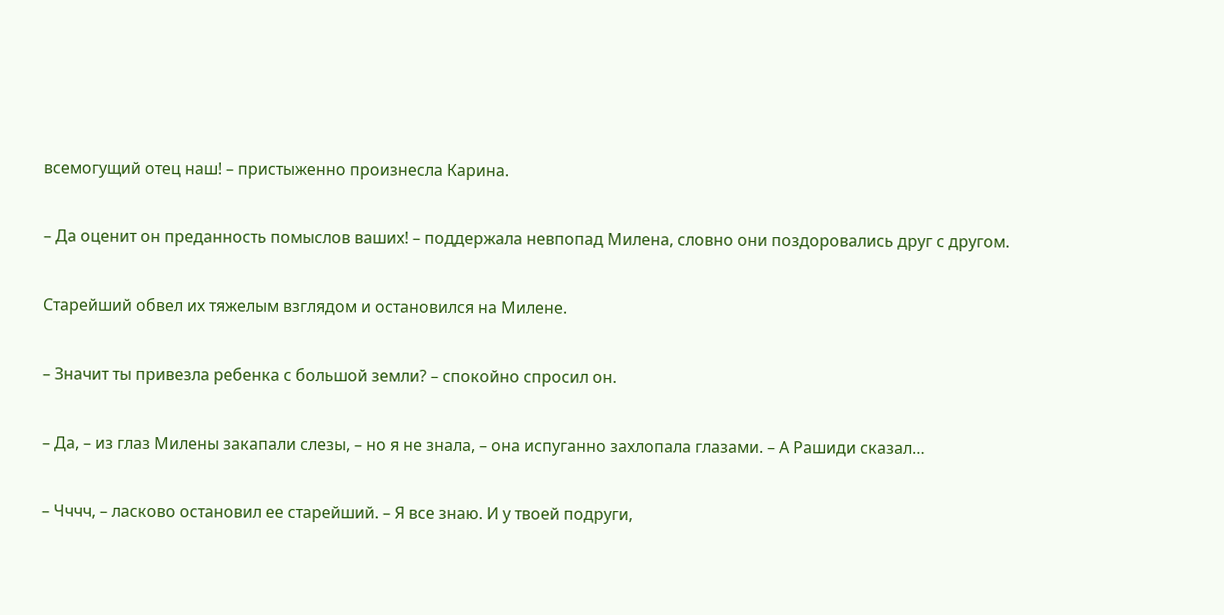всемогущий отец наш! – пристыженно произнесла Карина.

– Да оценит он преданность помыслов ваших! – поддержала невпопад Милена, словно они поздоровались друг с другом.

Старейший обвел их тяжелым взглядом и остановился на Милене.

– Значит ты привезла ребенка с большой земли? – спокойно спросил он.

– Да, – из глаз Милены закапали слезы, – но я не знала, – она испуганно захлопала глазами. – А Рашиди сказал…

– Чччч, – ласково остановил ее старейший. – Я все знаю. И у твоей подруги,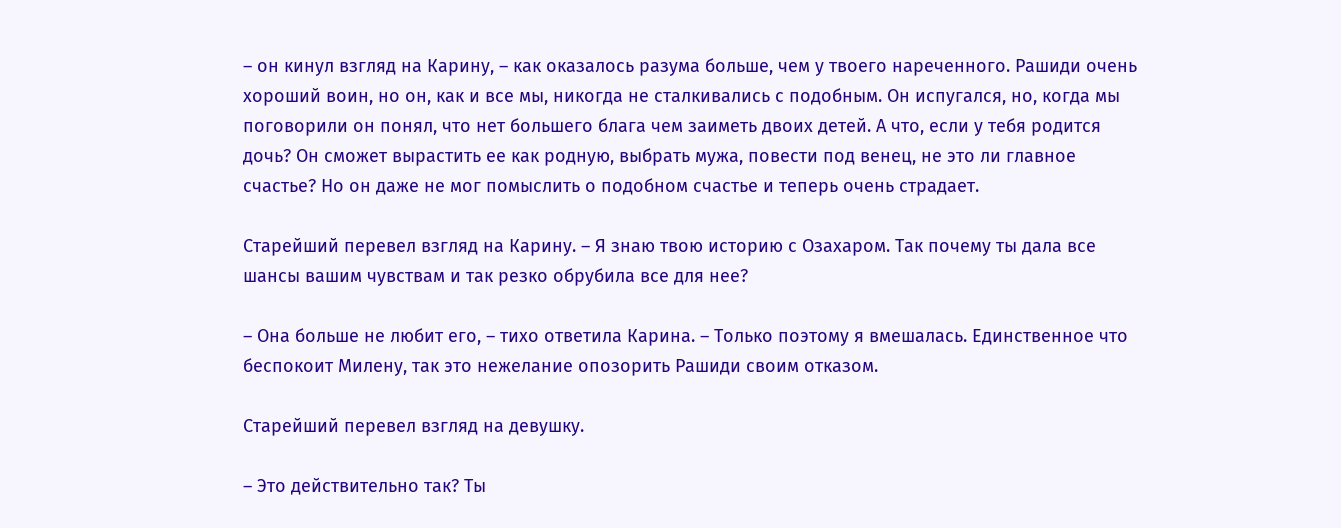– он кинул взгляд на Карину, – как оказалось разума больше, чем у твоего нареченного. Рашиди очень хороший воин, но он, как и все мы, никогда не сталкивались с подобным. Он испугался, но, когда мы поговорили он понял, что нет большего блага чем заиметь двоих детей. А что, если у тебя родится дочь? Он сможет вырастить ее как родную, выбрать мужа, повести под венец, не это ли главное счастье? Но он даже не мог помыслить о подобном счастье и теперь очень страдает.

Старейший перевел взгляд на Карину. – Я знаю твою историю с Озахаром. Так почему ты дала все шансы вашим чувствам и так резко обрубила все для нее?

– Она больше не любит его, – тихо ответила Карина. – Только поэтому я вмешалась. Единственное что беспокоит Милену, так это нежелание опозорить Рашиди своим отказом.

Старейший перевел взгляд на девушку.

– Это действительно так? Ты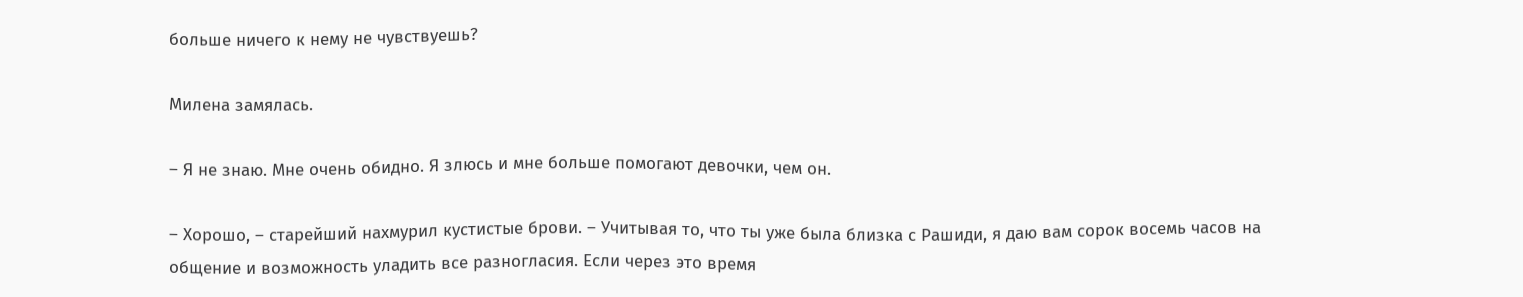больше ничего к нему не чувствуешь?

Милена замялась.

– Я не знаю. Мне очень обидно. Я злюсь и мне больше помогают девочки, чем он.

– Хорошо, – старейший нахмурил кустистые брови. – Учитывая то, что ты уже была близка с Рашиди, я даю вам сорок восемь часов на общение и возможность уладить все разногласия. Если через это время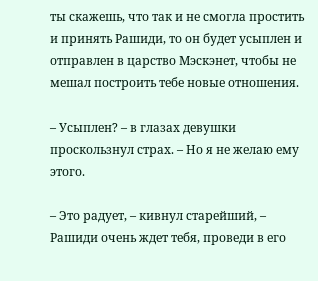ты скажешь, что так и не смогла простить и принять Рашиди, то он будет усыплен и отправлен в царство Мэскэнет, чтобы не мешал построить тебе новые отношения.

– Усыплен? – в глазах девушки проскользнул страх. – Но я не желаю ему этого.

– Это радует, – кивнул старейший, – Рашиди очень ждет тебя, проведи в его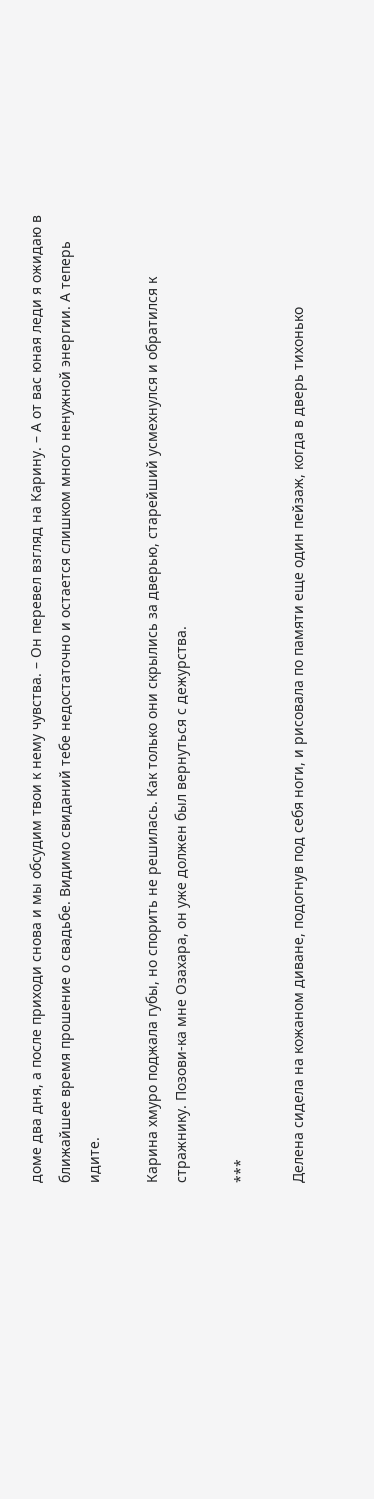доме два дня, а после приходи снова и мы обсудим твои к нему чувства. – Он перевел взгляд на Карину. – А от вас юная леди я ожидаю в ближайшее время прошение о свадьбе. Видимо свиданий тебе недостаточно и остается слишком много ненужной энергии. А теперь идите.

Карина хмуро поджала губы, но спорить не решилась. Как только они скрылись за дверью, старейший усмехнулся и обратился к стражнику. Позови-ка мне Озахара, он уже должен был вернуться с дежурства.

***

Делена сидела на кожаном диване, подогнув под себя ноги, и рисовала по памяти еще один пейзаж, когда в дверь тихонько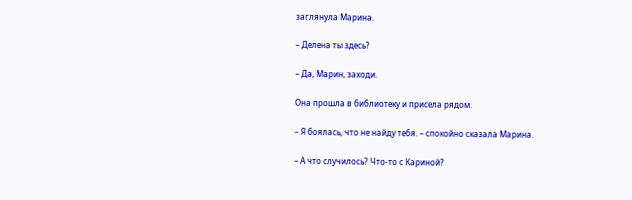заглянула Марина.

– Делена ты здесь?

– Да, Марин, заходи.

Она прошла в библиотеку и присела рядом.

– Я боялась, что не найду тебя. – спокойно сказала Марина.

– А что случилось? Что-то с Кариной?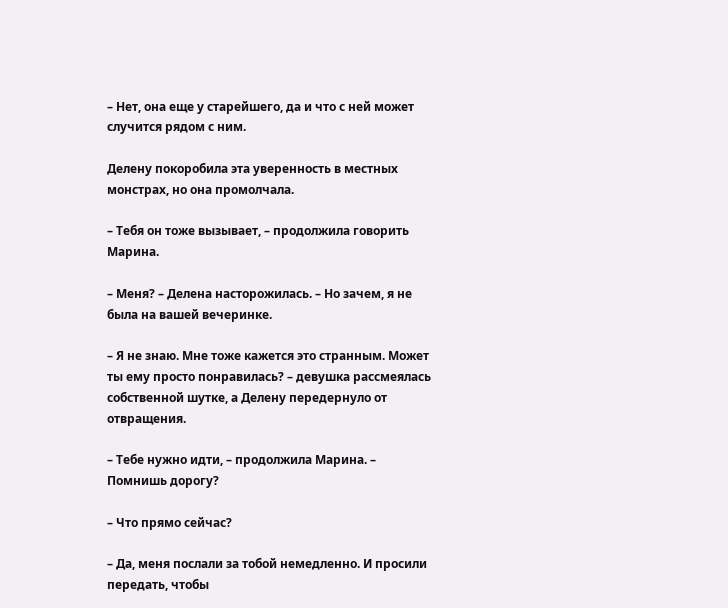– Нет, она еще у старейшего, да и что с ней может случится рядом с ним.

Делену покоробила эта уверенность в местных монстрах, но она промолчала.

– Тебя он тоже вызывает, – продолжила говорить Марина.

– Меня? – Делена насторожилась. – Но зачем, я не была на вашей вечеринке.

– Я не знаю. Мне тоже кажется это странным. Может ты ему просто понравилась? – девушка рассмеялась собственной шутке, а Делену передернуло от отвращения.

– Тебе нужно идти, – продолжила Марина. – Помнишь дорогу?

– Что прямо сейчас?

– Да, меня послали за тобой немедленно. И просили передать, чтобы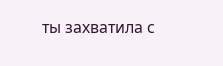ты захватила с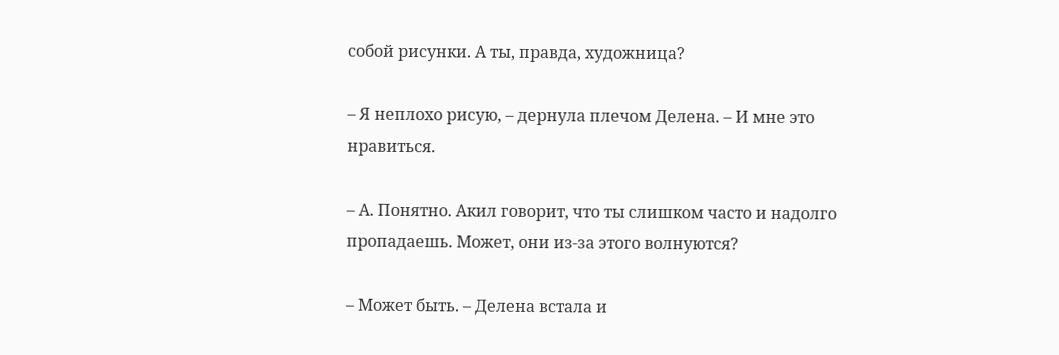собой рисунки. А ты, правда, художница?

– Я неплохо рисую, – дернула плечом Делена. – И мне это нравиться.

– А. Понятно. Акил говорит, что ты слишком часто и надолго пропадаешь. Может, они из-за этого волнуются?

– Может быть. – Делена встала и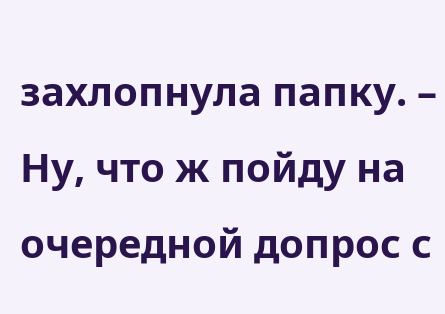захлопнула папку. – Ну, что ж пойду на очередной допрос с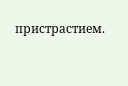пристрастием.